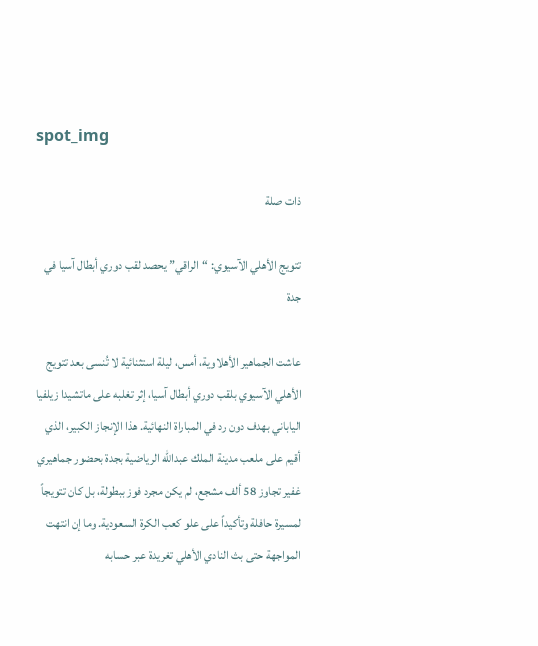spot_img

ذات صلة

تتويج الأهلي الآسيوي: “الراقي” يحصد لقب دوري أبطال آسيا في جدة

عاشت الجماهير الأهلاوية، أمس، ليلة استثنائية لا تُنسى بعد تتويج الأهلي الآسيوي بلقب دوري أبطال آسيا، إثر تغلبه على ماتشيدا زيلفيا الياباني بهدف دون رد في المباراة النهائية. هذا الإنجاز الكبير، الذي أقيم على ملعب مدينة الملك عبدالله الرياضية بجدة بحضور جماهيري غفير تجاوز 58 ألف مشجع، لم يكن مجرد فوز ببطولة، بل كان تتويجاً لمسيرة حافلة وتأكيداً على علو كعب الكرة السعودية. وما إن انتهت المواجهة حتى بث النادي الأهلي تغريدة عبر حسابه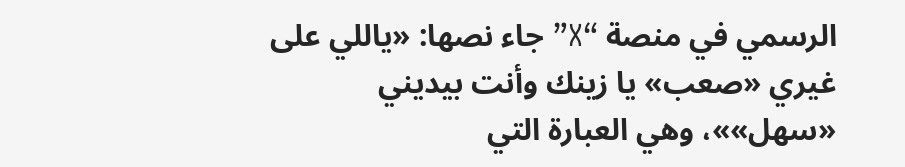الرسمي في منصة “X” جاء نصها: «ياللي على غيري «صعب» يا زينك وأنت بيديني «سهل»»، وهي العبارة التي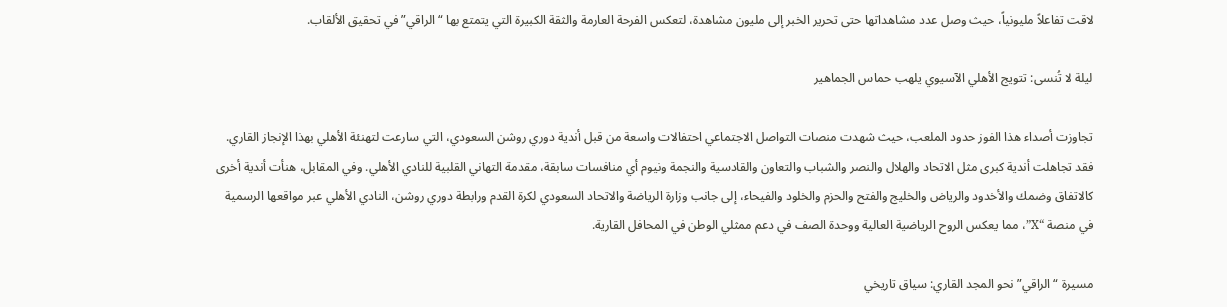لاقت تفاعلاً مليونياً، حيث وصل عدد مشاهداتها حتى تحرير الخبر إلى مليون مشاهدة، لتعكس الفرحة العارمة والثقة الكبيرة التي يتمتع بها “الراقي” في تحقيق الألقاب.

ليلة لا تُنسى: تتويج الأهلي الآسيوي يلهب حماس الجماهير

تجاوزت أصداء هذا الفوز حدود الملعب، حيث شهدت منصات التواصل الاجتماعي احتفالات واسعة من قبل أندية دوري روشن السعودي، التي سارعت لتهنئة الأهلي بهذا الإنجاز القاري. فقد تجاهلت أندية كبرى مثل الاتحاد والهلال والنصر والشباب والتعاون والقادسية والنجمة ونيوم أي منافسات سابقة، مقدمة التهاني القلبية للنادي الأهلي. وفي المقابل، هنأت أندية أخرى كالاتفاق وضمك والأخدود والرياض والخليج والفتح والحزم والخلود والفيحاء، إلى جانب وزارة الرياضة والاتحاد السعودي لكرة القدم ورابطة دوري روشن، النادي الأهلي عبر مواقعها الرسمية في منصة “X”، مما يعكس الروح الرياضية العالية ووحدة الصف في دعم ممثلي الوطن في المحافل القارية.

مسيرة “الراقي” نحو المجد القاري: سياق تاريخي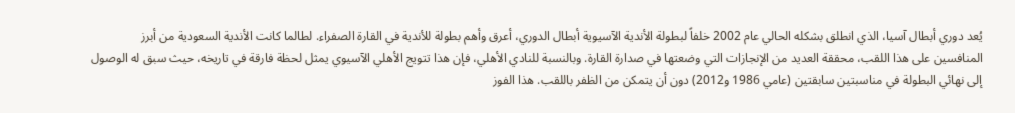يُعد دوري أبطال آسيا، الذي انطلق بشكله الحالي عام 2002 خلفاً لبطولة الأندية الآسيوية أبطال الدوري، أعرق وأهم بطولة للأندية في القارة الصفراء. لطالما كانت الأندية السعودية من أبرز المنافسين على هذا اللقب، محققة العديد من الإنجازات التي وضعتها في صدارة القارة. وبالنسبة للنادي الأهلي، فإن هذا تتويج الأهلي الآسيوي يمثل لحظة فارقة في تاريخه، حيث سبق له الوصول إلى نهائي البطولة في مناسبتين سابقتين (عامي 1986 و2012) دون أن يتمكن من الظفر باللقب. هذا الفوز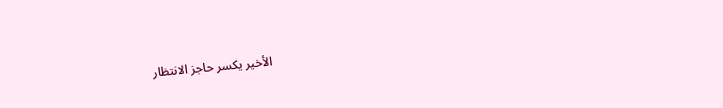الأخير يكسر حاجز الانتظار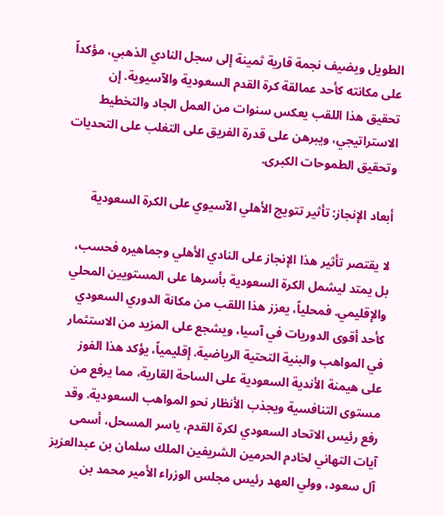الطويل ويضيف نجمة قارية ثمينة إلى سجل النادي الذهبي، مؤكداً على مكانته كأحد عمالقة كرة القدم السعودية والآسيوية. إن تحقيق هذا اللقب يعكس سنوات من العمل الجاد والتخطيط الاستراتيجي، ويبرهن على قدرة الفريق على التغلب على التحديات وتحقيق الطموحات الكبرى.

أبعاد الإنجاز: تأثير تتويج الأهلي الآسيوي على الكرة السعودية

لا يقتصر تأثير هذا الإنجاز على النادي الأهلي وجماهيره فحسب، بل يمتد ليشمل الكرة السعودية بأسرها على المستويين المحلي والإقليمي. فمحلياً، يعزز هذا اللقب من مكانة الدوري السعودي كأحد أقوى الدوريات في آسيا، ويشجع على المزيد من الاستثمار في المواهب والبنية التحتية الرياضية. إقليمياً، يؤكد هذا الفوز على هيمنة الأندية السعودية على الساحة القارية، مما يرفع من مستوى التنافسية ويجذب الأنظار نحو المواهب السعودية. وقد رفع رئيس الاتحاد السعودي لكرة القدم، ياسر المسحل، أسمى آيات التهاني لخادم الحرمين الشريفين الملك سلمان بن عبدالعزيز آل سعود، وولي العهد رئيس مجلس الوزراء الأمير محمد بن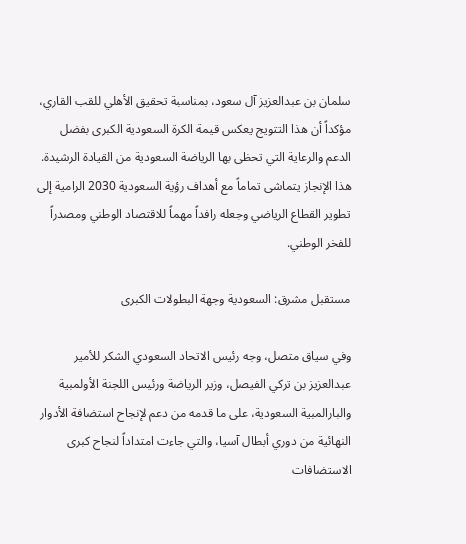سلمان بن عبدالعزيز آل سعود، بمناسبة تحقيق الأهلي للقب القاري، مؤكداً أن هذا التتويج يعكس قيمة الكرة السعودية الكبرى بفضل الدعم والرعاية التي تحظى بها الرياضة السعودية من القيادة الرشيدة. هذا الإنجاز يتماشى تماماً مع أهداف رؤية السعودية 2030 الرامية إلى تطوير القطاع الرياضي وجعله رافداً مهماً للاقتصاد الوطني ومصدراً للفخر الوطني.

مستقبل مشرق: السعودية وجهة البطولات الكبرى

وفي سياق متصل، وجه رئيس الاتحاد السعودي الشكر للأمير عبدالعزيز بن تركي الفيصل، وزير الرياضة ورئيس اللجنة الأولمبية والبارالمبية السعودية، على ما قدمه من دعم لإنجاح استضافة الأدوار النهائية من دوري أبطال آسيا، والتي جاءت امتداداً لنجاح كبرى الاستضافات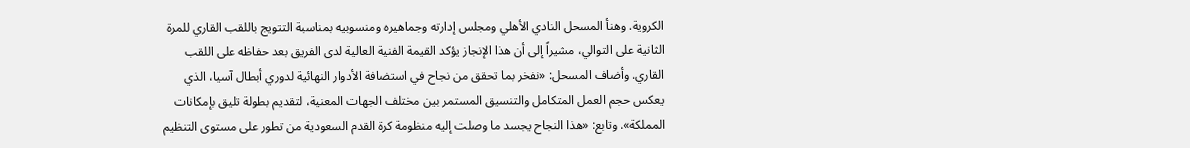الكروية. وهنأ المسحل النادي الأهلي ومجلس إدارته وجماهيره ومنسوبيه بمناسبة التتويج باللقب القاري للمرة الثانية على التوالي، مشيراً إلى أن هذا الإنجاز يؤكد القيمة الفنية العالية لدى الفريق بعد حفاظه على اللقب القاري. وأضاف المسحل: «نفخر بما تحقق من نجاح في استضافة الأدوار النهائية لدوري أبطال آسيا، الذي يعكس حجم العمل المتكامل والتنسيق المستمر بين مختلف الجهات المعنية، لتقديم بطولة تليق بإمكانات المملكة». وتابع: «هذا النجاح يجسد ما وصلت إليه منظومة كرة القدم السعودية من تطور على مستوى التنظيم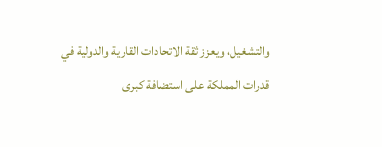والتشغيل، ويعزز ثقة الاتحادات القارية والدولية في قدرات المملكة على استضافة كبرى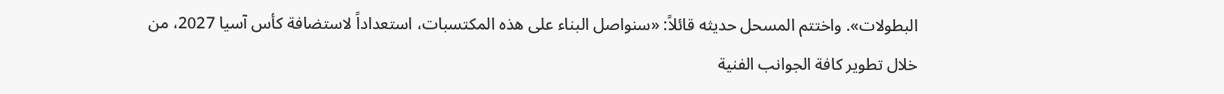البطولات». واختتم المسحل حديثه قائلاً: «سنواصل البناء على هذه المكتسبات، استعداداً لاستضافة كأس آسيا 2027، من خلال تطوير كافة الجوانب الفنية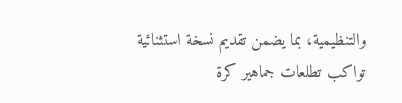والتنظيمية، بما يضمن تقديم نسخة استثنائية تواكب تطلعات جماهير كرة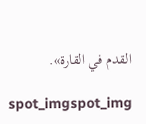القدم في القارة».

spot_imgspot_img